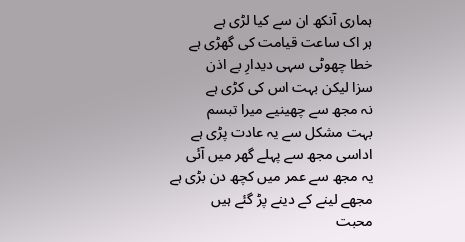ہماری آنکھ ان سے کیا لڑی ہے
ہر اک ساعت قیامت کی گھڑی ہے
خطا چھوٹی سہی دیدارِ بے اذن
سزا لیکن بہت اس کی کڑی ہے
نہ مجھ سے چھینیے میرا تبسم
بہت مشکل سے یہ عادت پڑی ہے
اداسی مجھ سے پہلے گھر میں آئی
یہ مجھ سے عمر میں کچھ دن بڑی ہے
مجھے لینے کے دینے پڑ گئے ہیں
محبت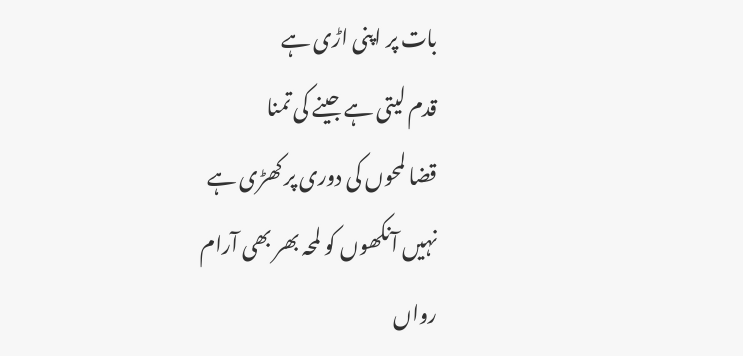بات پر اپنی اڑی ہے
قدم لیتی ہے جینے کی تمنا
قضا لمحوں کی دوری پر کھڑی ہے
نہیں آنکھوں کو لمحہ بھر بھی آرام
رواں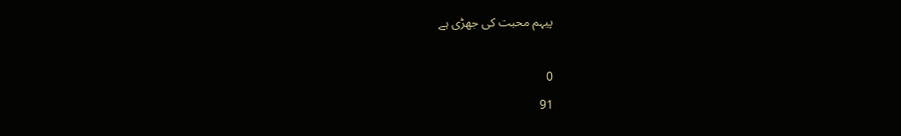پیہم محبت کی جھڑی ہے

0
91